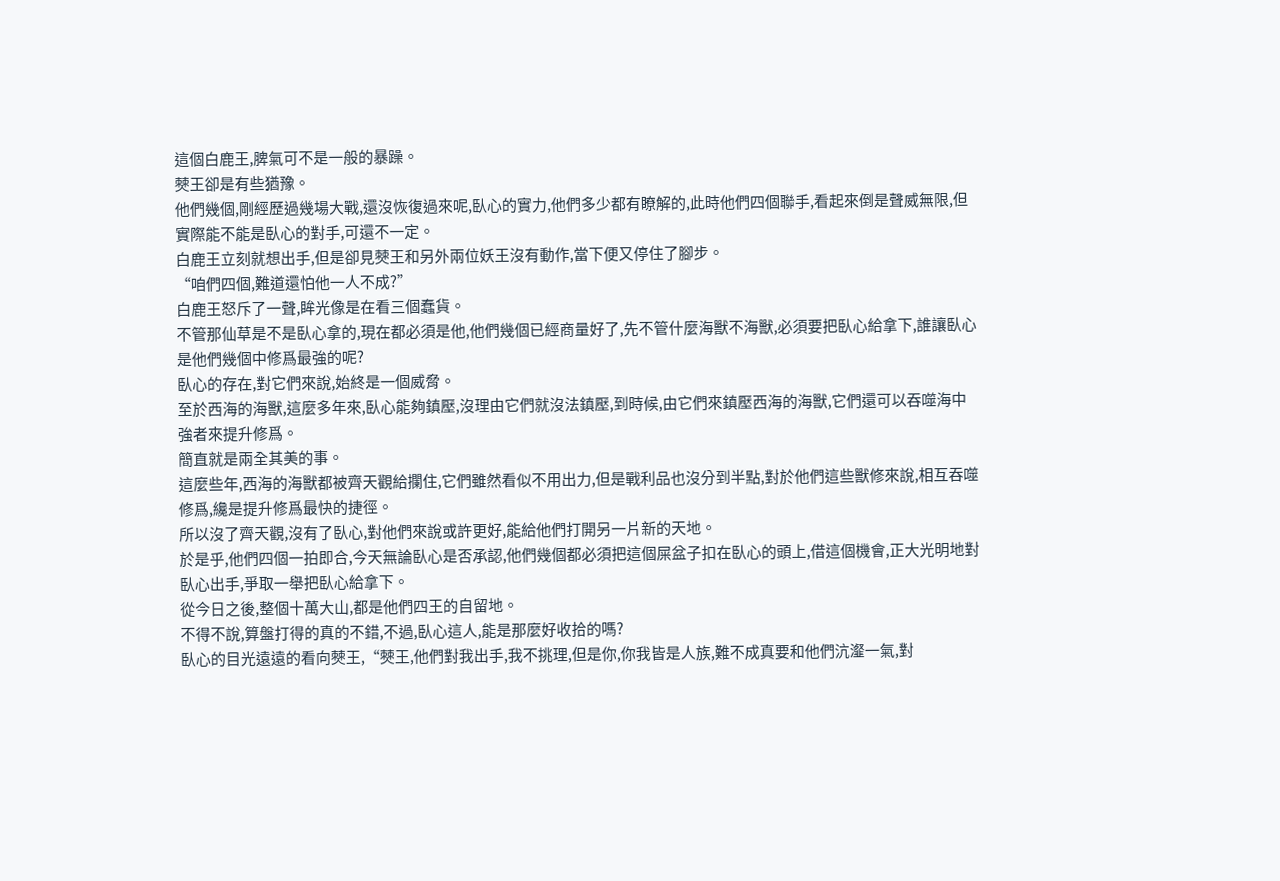這個白鹿王,脾氣可不是一般的暴躁。
僰王卻是有些猶豫。
他們幾個,剛經歷過幾場大戰,還沒恢復過來呢,臥心的實力,他們多少都有瞭解的,此時他們四個聯手,看起來倒是聲威無限,但實際能不能是臥心的對手,可還不一定。
白鹿王立刻就想出手,但是卻見僰王和另外兩位妖王沒有動作,當下便又停住了腳步。
“咱們四個,難道還怕他一人不成?”
白鹿王怒斥了一聲,眸光像是在看三個蠢貨。
不管那仙草是不是臥心拿的,現在都必須是他,他們幾個已經商量好了,先不管什麼海獸不海獸,必須要把臥心給拿下,誰讓臥心是他們幾個中修爲最強的呢?
臥心的存在,對它們來說,始終是一個威脅。
至於西海的海獸,這麼多年來,臥心能夠鎮壓,沒理由它們就沒法鎮壓,到時候,由它們來鎮壓西海的海獸,它們還可以吞噬海中強者來提升修爲。
簡直就是兩全其美的事。
這麼些年,西海的海獸都被齊天觀給攔住,它們雖然看似不用出力,但是戰利品也沒分到半點,對於他們這些獸修來說,相互吞噬修爲,纔是提升修爲最快的捷徑。
所以沒了齊天觀,沒有了臥心,對他們來說或許更好,能給他們打開另一片新的天地。
於是乎,他們四個一拍即合,今天無論臥心是否承認,他們幾個都必須把這個屎盆子扣在臥心的頭上,借這個機會,正大光明地對臥心出手,爭取一舉把臥心給拿下。
從今日之後,整個十萬大山,都是他們四王的自留地。
不得不說,算盤打得的真的不錯,不過,臥心這人,能是那麼好收拾的嗎?
臥心的目光遠遠的看向僰王,“僰王,他們對我出手,我不挑理,但是你,你我皆是人族,難不成真要和他們沆瀣一氣,對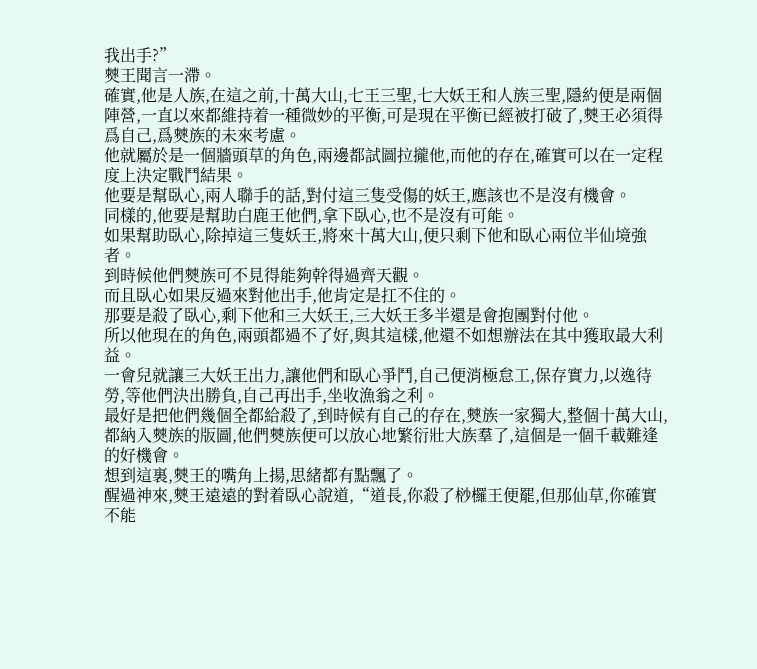我出手?”
僰王聞言一滯。
確實,他是人族,在這之前,十萬大山,七王三聖,七大妖王和人族三聖,隱約便是兩個陣營,一直以來都維持着一種微妙的平衡,可是現在平衡已經被打破了,僰王必須得爲自己,爲僰族的未來考慮。
他就屬於是一個牆頭草的角色,兩邊都試圖拉攏他,而他的存在,確實可以在一定程度上決定戰鬥結果。
他要是幫臥心,兩人聯手的話,對付這三隻受傷的妖王,應該也不是沒有機會。
同樣的,他要是幫助白鹿王他們,拿下臥心,也不是沒有可能。
如果幫助臥心,除掉這三隻妖王,將來十萬大山,便只剩下他和臥心兩位半仙境強者。
到時候他們僰族可不見得能夠幹得過齊天觀。
而且臥心如果反過來對他出手,他肯定是扛不住的。
那要是殺了臥心,剩下他和三大妖王,三大妖王多半還是會抱團對付他。
所以他現在的角色,兩頭都過不了好,與其這樣,他還不如想辦法在其中獲取最大利益。
一會兒就讓三大妖王出力,讓他們和臥心爭鬥,自己便消極怠工,保存實力,以逸待勞,等他們決出勝負,自己再出手,坐收漁翁之利。
最好是把他們幾個全都給殺了,到時候有自己的存在,僰族一家獨大,整個十萬大山,都納入僰族的版圖,他們僰族便可以放心地繁衍壯大族羣了,這個是一個千載難逢的好機會。
想到這裏,僰王的嘴角上揚,思緒都有點飄了。
醒過神來,僰王遠遠的對着臥心說道,“道長,你殺了桫欏王便罷,但那仙草,你確實不能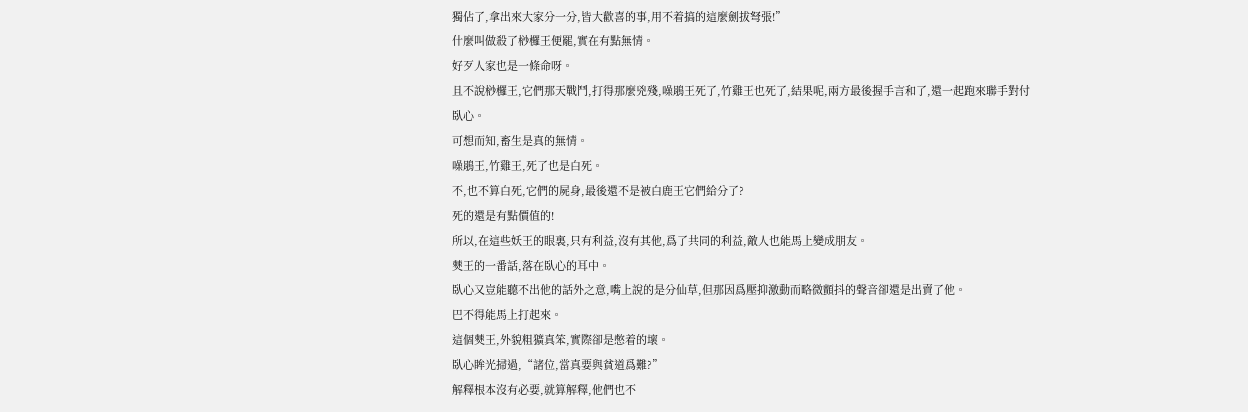獨佔了,拿出來大家分一分,皆大歡喜的事,用不着搞的這麼劍拔弩張!”
什麼叫做殺了桫欏王便罷,實在有點無情。
好歹人家也是一條命呀。
且不說桫欏王,它們那天戰鬥,打得那麼兇殘,噪鵑王死了,竹雞王也死了,結果呢,兩方最後握手言和了,還一起跑來聯手對付臥心。
可想而知,畜生是真的無情。
噪鵑王,竹雞王,死了也是白死。
不,也不算白死,它們的屍身,最後還不是被白鹿王它們給分了?
死的還是有點價值的!
所以,在這些妖王的眼裏,只有利益,沒有其他,爲了共同的利益,敵人也能馬上變成朋友。
僰王的一番話,落在臥心的耳中。
臥心又豈能聽不出他的話外之意,嘴上說的是分仙草,但那因爲壓抑激動而略微顫抖的聲音卻還是出賣了他。
巴不得能馬上打起來。
這個僰王,外貌粗獷真笨,實際卻是憋着的壞。
臥心眸光掃過,“諸位,當真要與貧道爲難?”
解釋根本沒有必要,就算解釋,他們也不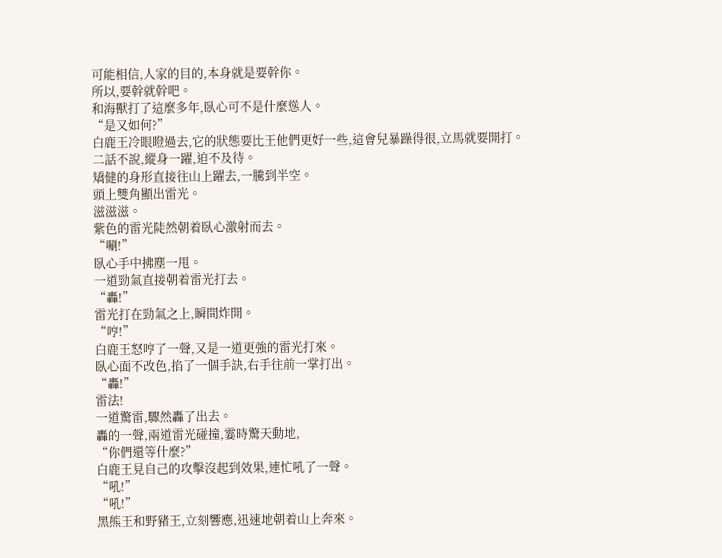可能相信,人家的目的,本身就是要幹你。
所以,要幹就幹吧。
和海獸打了這麼多年,臥心可不是什麼慫人。
“是又如何?”
白鹿王冷眼瞪過去,它的狀態要比王他們更好一些,這會兒暴躁得很,立馬就要開打。
二話不說,縱身一躍,迫不及待。
矯健的身形直接往山上躍去,一騰到半空。
頭上雙角顯出雷光。
滋滋滋。
紫色的雷光陡然朝着臥心激射而去。
“唰!”
臥心手中拂塵一甩。
一道勁氣直接朝着雷光打去。
“轟!”
雷光打在勁氣之上,瞬間炸開。
“哼!”
白鹿王怒哼了一聲,又是一道更強的雷光打來。
臥心面不改色,掐了一個手訣,右手往前一掌打出。
“轟!”
雷法!
一道驚雷,驟然轟了出去。
轟的一聲,兩道雷光碰撞,霎時驚天動地,
“你們還等什麼?”
白鹿王見自己的攻擊沒起到效果,連忙吼了一聲。
“吼!”
“吼!”
黑熊王和野豬王,立刻響應,迅速地朝着山上奔來。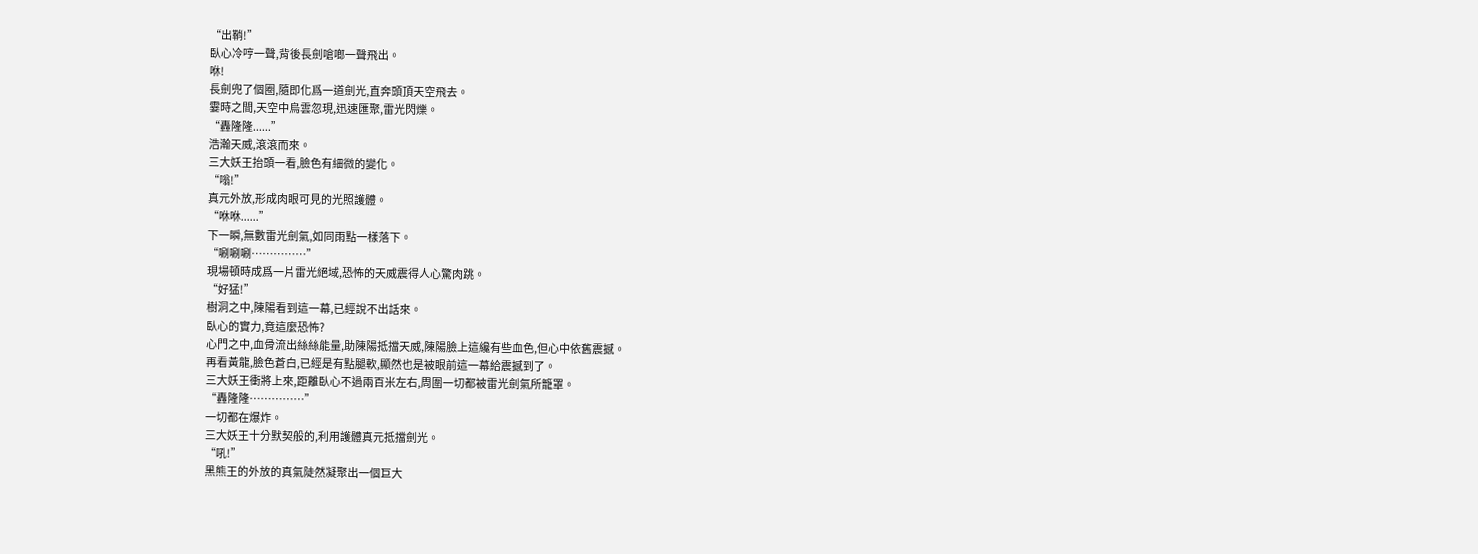“出鞘!”
臥心冷哼一聲,背後長劍嗆啷一聲飛出。
咻!
長劍兜了個圈,隨即化爲一道劍光,直奔頭頂天空飛去。
霎時之間,天空中烏雲忽現,迅速匯聚,雷光閃爍。
“轟隆隆......”
浩瀚天威,滾滾而來。
三大妖王抬頭一看,臉色有細微的變化。
“嗡!”
真元外放,形成肉眼可見的光照護體。
“咻咻......”
下一瞬,無數雷光劍氣,如同雨點一樣落下。
“唰唰唰……………”
現場頓時成爲一片雷光絕域,恐怖的天威震得人心驚肉跳。
“好猛!”
樹洞之中,陳陽看到這一幕,已經說不出話來。
臥心的實力,竟這麼恐怖?
心門之中,血骨流出絲絲能量,助陳陽抵擋天威,陳陽臉上這纔有些血色,但心中依舊震撼。
再看黃龍,臉色蒼白,已經是有點腿軟,顯然也是被眼前這一幕給震撼到了。
三大妖王衝將上來,距離臥心不過兩百米左右,周圍一切都被雷光劍氣所籠罩。
“轟隆隆……………”
一切都在爆炸。
三大妖王十分默契般的,利用護體真元抵擋劍光。
“吼!”
黑熊王的外放的真氣陡然凝聚出一個巨大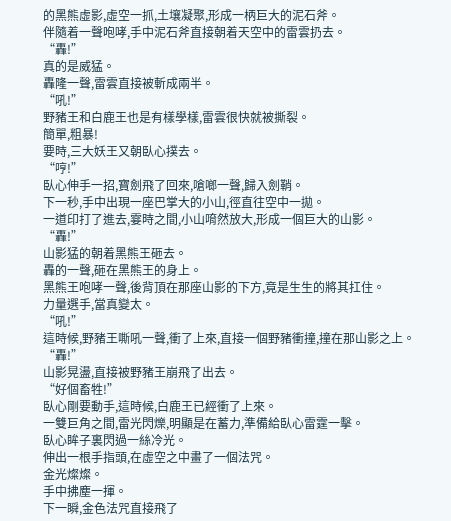的黑熊虛影,虛空一抓,土壤凝聚,形成一柄巨大的泥石斧。
伴隨着一聲咆哮,手中泥石斧直接朝着天空中的雷雲扔去。
“轟!”
真的是威猛。
轟隆一聲,雷雲直接被斬成兩半。
“吼!”
野豬王和白鹿王也是有樣學樣,雷雲很快就被撕裂。
簡單,粗暴!
要時,三大妖王又朝臥心撲去。
“哼!”
臥心伸手一招,寶劍飛了回來,嗆啷一聲,歸入劍鞘。
下一秒,手中出現一座巴掌大的小山,徑直往空中一拋。
一道印打了進去,霎時之間,小山唷然放大,形成一個巨大的山影。
“轟!”
山影猛的朝着黑熊王砸去。
轟的一聲,砸在黑熊王的身上。
黑熊王咆哮一聲,後背頂在那座山影的下方,竟是生生的將其扛住。
力量選手,當真變太。
“吼!”
這時候,野豬王嘶吼一聲,衝了上來,直接一個野豬衝撞,撞在那山影之上。
“轟!”
山影晃盪,直接被野豬王崩飛了出去。
“好個畜牲!”
臥心剛要動手,這時候,白鹿王已經衝了上來。
一雙巨角之間,雷光閃爍,明顯是在蓄力,準備給臥心雷霆一擊。
臥心眸子裏閃過一絲冷光。
伸出一根手指頭,在虛空之中畫了一個法咒。
金光燦燦。
手中拂塵一揮。
下一瞬,金色法咒直接飛了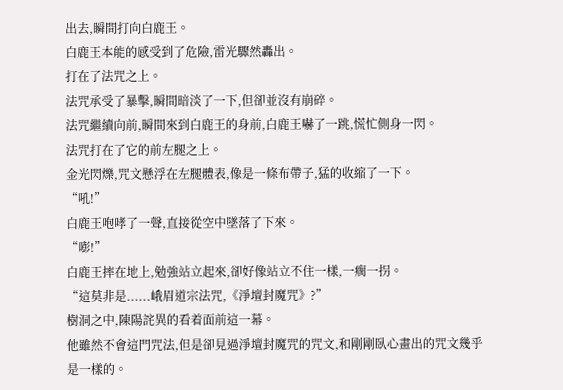出去,瞬間打向白鹿王。
白鹿王本能的感受到了危險,雷光驟然轟出。
打在了法咒之上。
法咒承受了暴擊,瞬間暗淡了一下,但卻並沒有崩碎。
法咒繼續向前,瞬間來到白鹿王的身前,白鹿王嚇了一跳,慌忙側身一閃。
法咒打在了它的前左腿之上。
金光閃爍,咒文懸浮在左腿體表,像是一條布帶子,猛的收縮了一下。
“吼!”
白鹿王咆哮了一聲,直接從空中墜落了下來。
“嘭!”
白鹿王摔在地上,勉強站立起來,卻好像站立不住一樣,一瘸一拐。
“這莫非是......峨眉道宗法咒,《淨壇封魔咒》?”
樹洞之中,陳陽詫異的看着面前這一幕。
他雖然不會這門咒法,但是卻見過淨壇封魔咒的咒文,和剛剛臥心畫出的咒文幾乎是一樣的。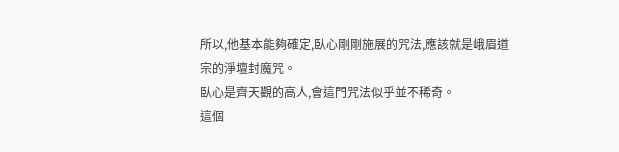所以,他基本能夠確定,臥心剛剛施展的咒法,應該就是峨眉道宗的淨壇封魔咒。
臥心是齊天觀的高人,會這門咒法似乎並不稀奇。
這個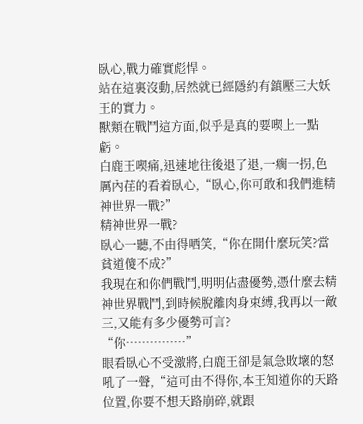臥心,戰力確實彪悍。
站在這裏沒動,居然就已經隱約有鎮壓三大妖王的實力。
獸類在戰鬥這方面,似乎是真的要喫上一點虧。
白鹿王喫痛,迅速地往後退了退,一瘸一拐,色厲內荏的看着臥心,“臥心,你可敢和我們進精神世界一戰?”
精神世界一戰?
臥心一聽,不由得哂笑,“你在開什麼玩笑?當貧道傻不成?”
我現在和你們戰鬥,明明佔盡優勢,憑什麼去精神世界戰鬥,到時候脫離肉身束縛,我再以一敵三,又能有多少優勢可言?
“你……………”
眼看臥心不受激將,白鹿王卻是氣急敗壞的怒吼了一聲,“這可由不得你,本王知道你的天路位置,你要不想天路崩碎,就跟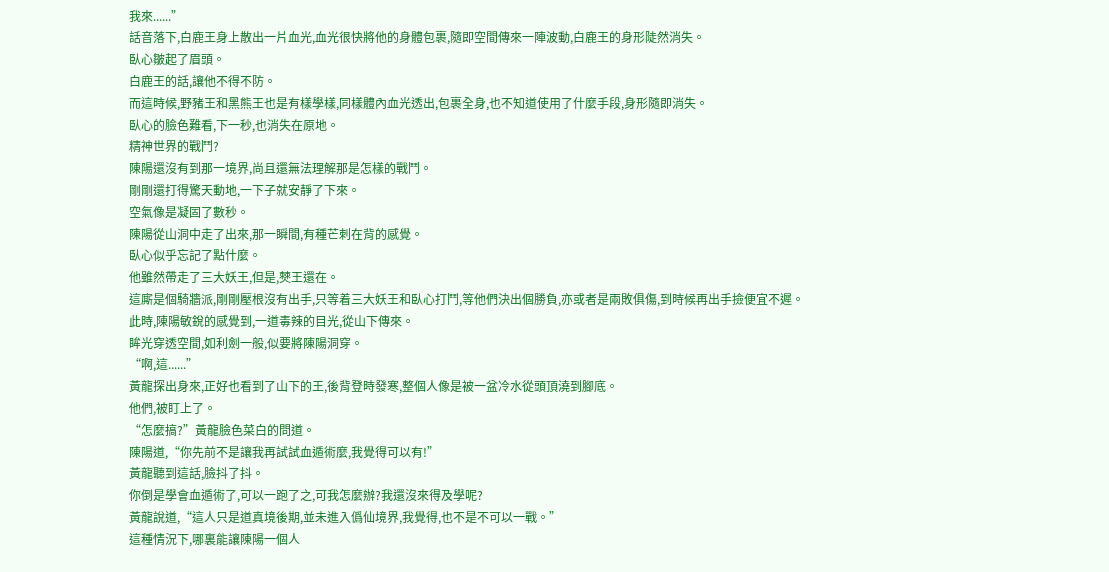我來......”
話音落下,白鹿王身上散出一片血光,血光很快將他的身體包裹,隨即空間傳來一陣波動,白鹿王的身形陡然消失。
臥心皺起了眉頭。
白鹿王的話,讓他不得不防。
而這時候,野豬王和黑熊王也是有樣學樣,同樣體內血光透出,包裹全身,也不知道使用了什麼手段,身形隨即消失。
臥心的臉色難看,下一秒,也消失在原地。
精神世界的戰鬥?
陳陽還沒有到那一境界,尚且還無法理解那是怎樣的戰鬥。
剛剛還打得驚天動地,一下子就安靜了下來。
空氣像是凝固了數秒。
陳陽從山洞中走了出來,那一瞬間,有種芒刺在背的感覺。
臥心似乎忘記了點什麼。
他雖然帶走了三大妖王,但是,僰王還在。
這廝是個騎牆派,剛剛壓根沒有出手,只等着三大妖王和臥心打鬥,等他們決出個勝負,亦或者是兩敗俱傷,到時候再出手撿便宜不遲。
此時,陳陽敏銳的感覺到,一道毒辣的目光,從山下傳來。
眸光穿透空間,如利劍一般,似要將陳陽洞穿。
“啊,這......”
黃龍探出身來,正好也看到了山下的王,後背登時發寒,整個人像是被一盆冷水從頭頂澆到腳底。
他們,被盯上了。
“怎麼搞?”黃龍臉色菜白的問道。
陳陽道,“你先前不是讓我再試試血遁術麼,我覺得可以有!”
黃龍聽到這話,臉抖了抖。
你倒是學會血遁術了,可以一跑了之,可我怎麼辦?我還沒來得及學呢?
黃龍說道,“這人只是道真境後期,並未進入僞仙境界,我覺得,也不是不可以一戰。”
這種情況下,哪裏能讓陳陽一個人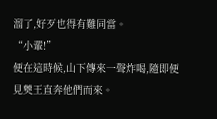溜了,好歹也得有難同當。
“小輩!”
便在這時候,山下傳來一聲炸喝,隨即便見僰王直奔他們而來。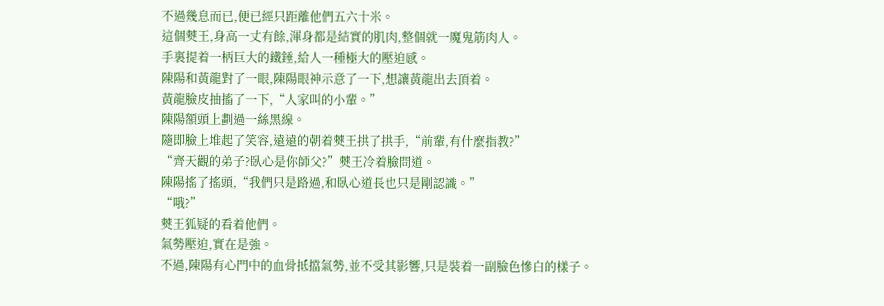不過幾息而已,便已經只距離他們五六十米。
這個僰王,身高一丈有餘,渾身都是結實的肌肉,整個就一魔鬼筋肉人。
手裏提着一柄巨大的鐵錘,給人一種極大的壓迫感。
陳陽和黃龍對了一眼,陳陽眼神示意了一下,想讓黃龍出去頂着。
黃龍臉皮抽搐了一下,“人家叫的小輩。”
陳陽額頭上劃過一絲黑線。
隨即臉上堆起了笑容,遠遠的朝着僰王拱了拱手,“前輩,有什麼指教?”
“齊天觀的弟子?臥心是你師父?”僰王冷着臉問道。
陳陽搖了搖頭,“我們只是路過,和臥心道長也只是剛認識。”
“哦?”
僰王狐疑的看着他們。
氣勢壓迫,實在是強。
不過,陳陽有心門中的血骨抵擋氣勢,並不受其影響,只是裝着一副臉色慘白的樣子。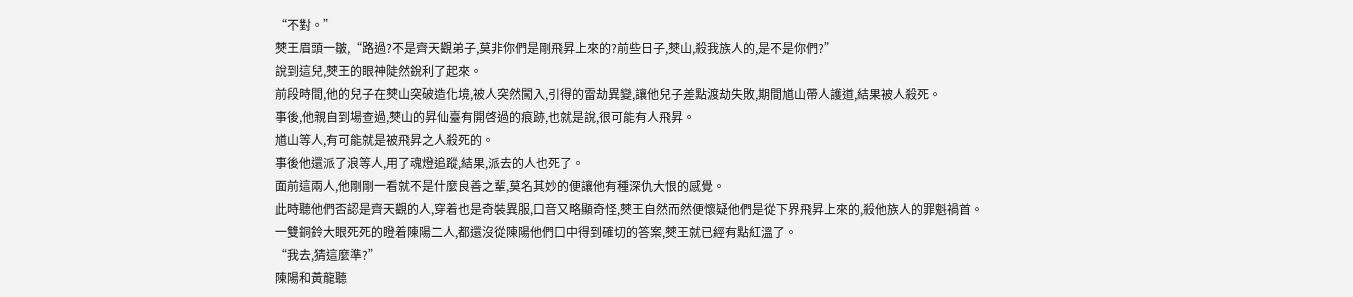“不對。”
僰王眉頭一皺,“路過?不是齊天觀弟子,莫非你們是剛飛昇上來的?前些日子,僰山,殺我族人的,是不是你們?”
說到這兒,僰王的眼神陡然銳利了起來。
前段時間,他的兒子在僰山突破造化境,被人突然闖入,引得的雷劫異變,讓他兒子差點渡劫失敗,期間馗山帶人護道,結果被人殺死。
事後,他親自到場查過,僰山的昇仙臺有開啓過的痕跡,也就是說,很可能有人飛昇。
馗山等人,有可能就是被飛昇之人殺死的。
事後他還派了浪等人,用了魂燈追蹤,結果,派去的人也死了。
面前這兩人,他剛剛一看就不是什麼良善之輩,莫名其妙的便讓他有種深仇大恨的感覺。
此時聽他們否認是齊天觀的人,穿着也是奇裝異服,口音又略顯奇怪,僰王自然而然便懷疑他們是從下界飛昇上來的,殺他族人的罪魁禍首。
一雙銅鈴大眼死死的瞪着陳陽二人,都還沒從陳陽他們口中得到確切的答案,僰王就已經有點紅溫了。
“我去,猜這麼準?”
陳陽和黃龍聽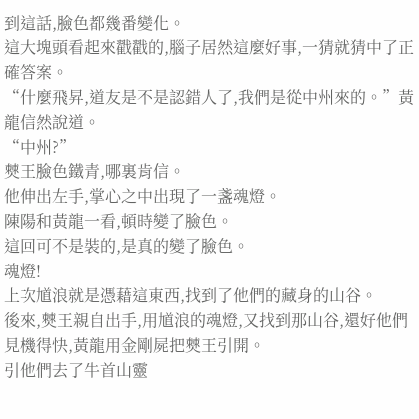到這話,臉色都幾番變化。
這大塊頭看起來戳戳的,腦子居然這麼好事,一猜就猜中了正確答案。
“什麼飛昇,道友是不是認錯人了,我們是從中州來的。”黃龍信然說道。
“中州?”
僰王臉色鐵青,哪裏肯信。
他伸出左手,掌心之中出現了一盞魂燈。
陳陽和黃龍一看,頓時變了臉色。
這回可不是裝的,是真的變了臉色。
魂燈!
上次馗浪就是憑藉這東西,找到了他們的藏身的山谷。
後來,僰王親自出手,用馗浪的魂燈,又找到那山谷,還好他們見機得快,黃龍用金剛屍把僰王引開。
引他們去了牛首山靈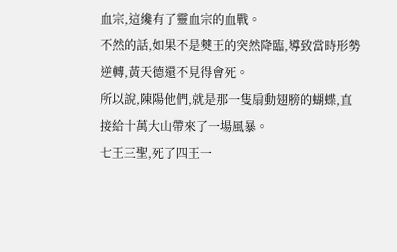血宗,這纔有了靈血宗的血戰。
不然的話,如果不是僰王的突然降臨,導致當時形勢逆轉,黃天德還不見得會死。
所以說,陳陽他們,就是那一隻扇動翅膀的蝴蝶,直接給十萬大山帶來了一場風暴。
七王三聖,死了四王一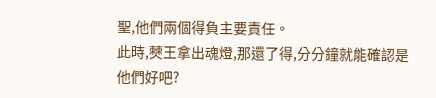聖,他們兩個得負主要責任。
此時,僰王拿出魂燈,那還了得,分分鐘就能確認是他們好吧?